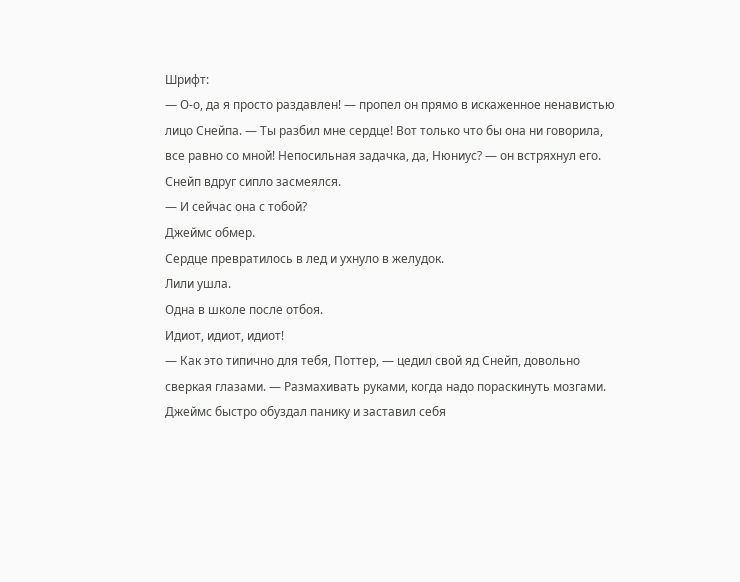Шрифт:
— О-о, да я просто раздавлен! — пропел он прямо в искаженное ненавистью лицо Снейпа. — Ты разбил мне сердце! Вот только что бы она ни говорила, все равно со мной! Непосильная задачка, да, Нюниус? — он встряхнул его.
Снейп вдруг сипло засмеялся.
— И сейчас она с тобой?
Джеймс обмер.
Сердце превратилось в лед и ухнуло в желудок.
Лили ушла.
Одна в школе после отбоя.
Идиот, идиот, идиот!
— Как это типично для тебя, Поттер, — цедил свой яд Снейп, довольно сверкая глазами. — Размахивать руками, когда надо пораскинуть мозгами.
Джеймс быстро обуздал панику и заставил себя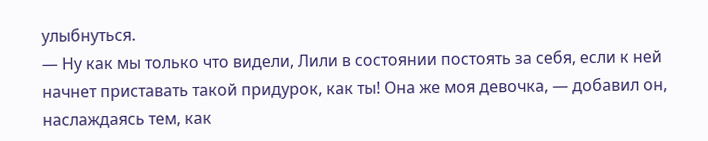улыбнуться.
— Ну как мы только что видели, Лили в состоянии постоять за себя, если к ней начнет приставать такой придурок, как ты! Она же моя девочка, — добавил он, наслаждаясь тем, как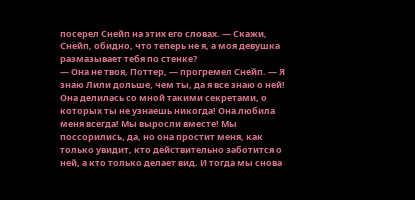посерел Снейп на этих его словах. — Скажи, Снейп, обидно, что теперь не я, а моя девушка размазывает тебя по стенке?
— Она не твоя, Поттер, — прогремел Снейп. — Я знаю Лили дольше, чем ты, да я все знаю о ней! Она делилась со мной такими секретами, о которых ты не узнаешь никогда! Она любила меня всегда! Мы выросли вместе! Мы поссорились, да, но она простит меня, как только увидит, кто действительно заботится о ней, а кто только делает вид. И тогда мы снова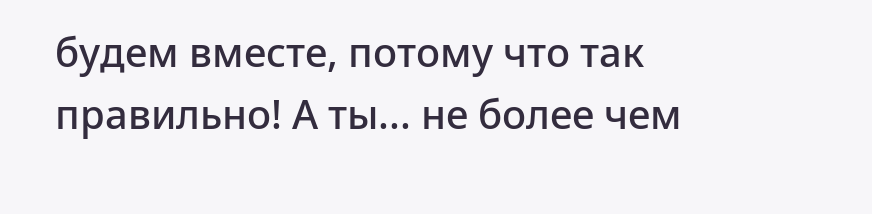будем вместе, потому что так правильно! А ты... не более чем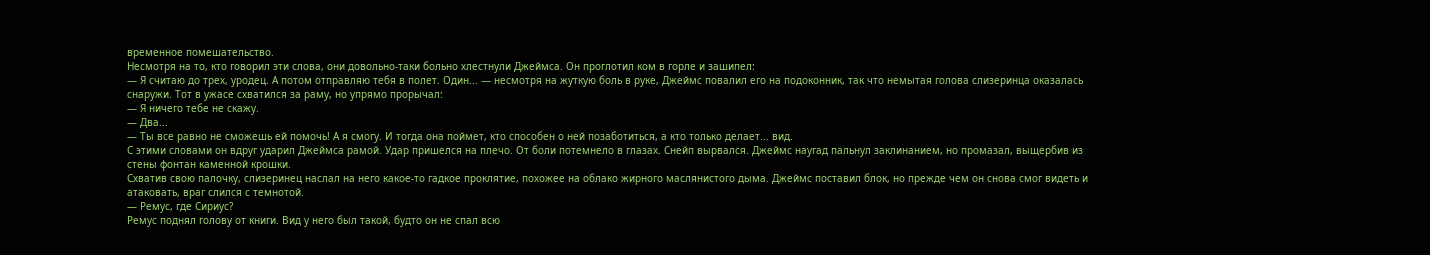временное помешательство.
Несмотря на то, кто говорил эти слова, они довольно-таки больно хлестнули Джеймса. Он проглотил ком в горле и зашипел:
— Я считаю до трех, уродец. А потом отправляю тебя в полет. Один... — несмотря на жуткую боль в руке, Джеймс повалил его на подоконник, так что немытая голова слизеринца оказалась снаружи. Тот в ужасе схватился за раму, но упрямо прорычал:
— Я ничего тебе не скажу.
— Два...
— Ты все равно не сможешь ей помочь! А я смогу. И тогда она поймет, кто способен о ней позаботиться, а кто только делает... вид.
С этими словами он вдруг ударил Джеймса рамой. Удар пришелся на плечо. От боли потемнело в глазах. Снейп вырвался. Джеймс наугад пальнул заклинанием, но промазал, выщербив из стены фонтан каменной крошки.
Схватив свою палочку, слизеринец наслал на него какое-то гадкое проклятие, похожее на облако жирного маслянистого дыма. Джеймс поставил блок, но прежде чем он снова смог видеть и атаковать, враг слился с темнотой.
— Ремус, где Сириус?
Ремус поднял голову от книги. Вид у него был такой, будто он не спал всю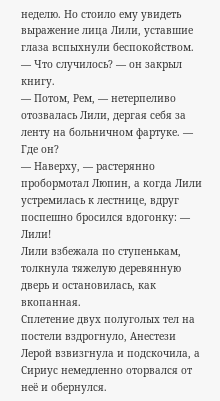неделю. Но стоило ему увидеть выражение лица Лили, уставшие глаза вспыхнули беспокойством.
— Что случилось? — он закрыл книгу.
— Потом, Рем, — нетерпеливо отозвалась Лили, дергая себя за ленту на больничном фартуке. — Где он?
— Наверху, — растерянно пробормотал Люпин, а когда Лили устремилась к лестнице, вдруг поспешно бросился вдогонку: — Лили!
Лили взбежала по ступенькам, толкнула тяжелую деревянную дверь и остановилась, как вкопанная.
Сплетение двух полуголых тел на постели вздрогнуло, Анестези Лерой взвизгнула и подскочила, а Сириус немедленно оторвался от неё и обернулся.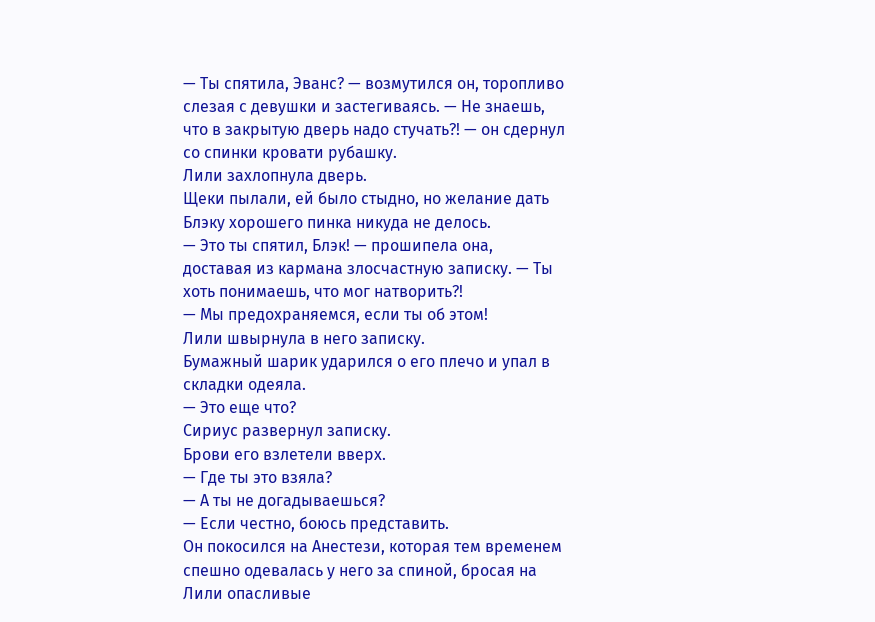— Ты спятила, Эванс? — возмутился он, торопливо слезая с девушки и застегиваясь. — Не знаешь, что в закрытую дверь надо стучать?! — он сдернул со спинки кровати рубашку.
Лили захлопнула дверь.
Щеки пылали, ей было стыдно, но желание дать Блэку хорошего пинка никуда не делось.
— Это ты спятил, Блэк! — прошипела она, доставая из кармана злосчастную записку. — Ты хоть понимаешь, что мог натворить?!
— Мы предохраняемся, если ты об этом!
Лили швырнула в него записку.
Бумажный шарик ударился о его плечо и упал в складки одеяла.
— Это еще что?
Сириус развернул записку.
Брови его взлетели вверх.
— Где ты это взяла?
— А ты не догадываешься?
— Если честно, боюсь представить.
Он покосился на Анестези, которая тем временем спешно одевалась у него за спиной, бросая на Лили опасливые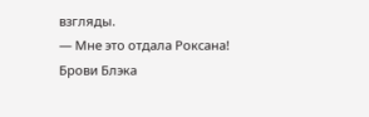взгляды.
— Мне это отдала Роксана!
Брови Блэка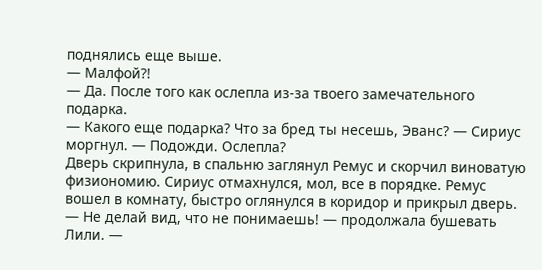поднялись еще выше.
— Малфой?!
— Да. После того как ослепла из-за твоего замечательного подарка.
— Какого еще подарка? Что за бред ты несешь, Эванс? — Сириус моргнул. — Подожди. Ослепла?
Дверь скрипнула, в спальню заглянул Ремус и скорчил виноватую физиономию. Сириус отмахнулся, мол, все в порядке. Ремус вошел в комнату, быстро оглянулся в коридор и прикрыл дверь.
— Не делай вид, что не понимаешь! — продолжала бушевать Лили. —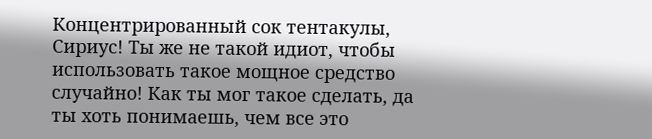Концентрированный сок тентакулы, Сириус! Ты же не такой идиот, чтобы использовать такое мощное средство случайно! Как ты мог такое сделать, да ты хоть понимаешь, чем все это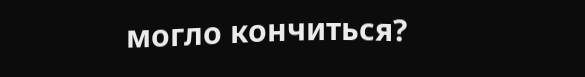могло кончиться?